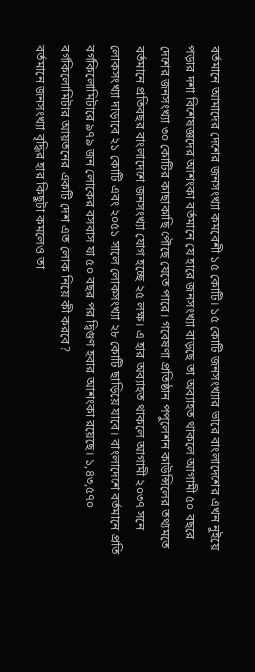বর্তমানে আমাদের দেশের জনসংখ্যা কমবেশী ১৫ কোটি। ১৫ কোটি জনসংখ্যার ভারে বাংলাদেশের এখন নুইয়ে পড়ার দশা বিশেষজ্ঞদের আশংকা বর্তমানে যে হারে জনসংখ্যা বাড়ছে তা অব্যাহত থাকলে আগামী ৫০ বছরে দেশের জনসংখ্যা ৩০ কোটির কাছাকাছি পৌছে যেতে পারে। গবেষণা প্রতিষ্ঠান পপুলেশন কাউন্সিলের তথ্যমতে বর্তমানে প্রতিবছর বাংলাদেশে জনসংখ্যা যোগ হচ্ছে ২৫ লক্ষ। এ হার অব্যাহত থাকলে আগামী ২০৩৭ সনে লোকসংখ্যা দাড়াবে ২১ কোটি এবং ২০৫১ সালে লোকসংখ্যা ২৮ কোটি ছাড়িয়ে যাবে। বাংলাদেশে বর্তমানে প্রতি বর্গকিলোমিটারে ৯৭৯ জন লোকের বসবাস যা ৫০ বছর পর দ্বিগুণ হবার আশংকা রয়েছে। ১,৪৩,৫৭০ বর্গকিলোমিটার আয়তনের একটি দেশ এত লোক নিয়ে কী করবে?
বর্তমানে জনসংখ্যা বৃদ্ধির হার কিছুটা কমলেও তা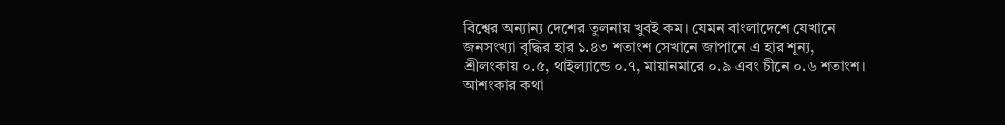বিশ্বের অন্যান্য দেশের তুলনায় খুবই কম। যেমন বাংলাদেশে যেখানে জনসংখ্যা বৃদ্ধির হার ১.৪৩ শতাংশ সেখানে জাপানে এ হার শূন্য, শ্রীলংকায় ০.৫, থাইল্যান্ডে ০.৭, মায়ানমারে ০.৯ এবং চীনে ০.৬ শতাংশ।
আশংকার কথা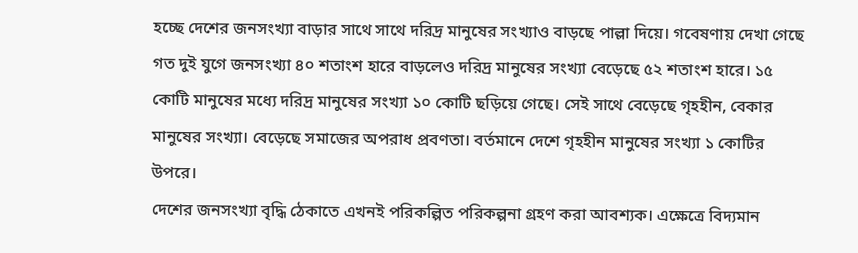হচ্ছে দেশের জনসংখ্যা বাড়ার সাথে সাথে দরিদ্র মানুষের সংখ্যাও বাড়ছে পাল্লা দিয়ে। গবেষণায় দেখা গেছে গত দুই যুগে জনসংখ্যা ৪০ শতাংশ হারে বাড়লেও দরিদ্র মানুষের সংখ্যা বেড়েছে ৫২ শতাংশ হারে। ১৫ কোটি মানুষের মধ্যে দরিদ্র মানুষের সংখ্যা ১০ কোটি ছড়িয়ে গেছে। সেই সাথে বেড়েছে গৃহহীন, বেকার মানুষের সংখ্যা। বেড়েছে সমাজের অপরাধ প্রবণতা। বর্তমানে দেশে গৃহহীন মানুষের সংখ্যা ১ কোটির উপরে।
দেশের জনসংখ্যা বৃদ্ধি ঠেকাতে এখনই পরিকল্পিত পরিকল্পনা গ্রহণ করা আবশ্যক। এক্ষেত্রে বিদ্যমান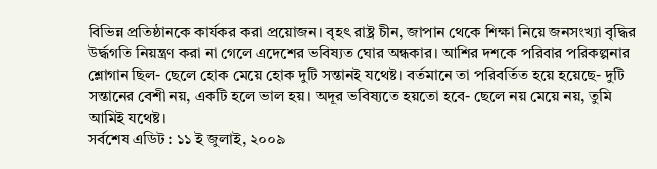বিভিন্ন প্রতিষ্ঠানকে কার্যকর করা প্রয়োজন। বৃহৎ রাষ্ট্র চীন, জাপান থেকে শিক্ষা নিয়ে জনসংখ্যা বৃদ্ধির উর্দ্ধগতি নিয়ন্ত্রণ করা না গেলে এদেশের ভবিষ্যত ঘোর অন্ধকার। আশির দশকে পরিবার পরিকল্পনার শ্লোগান ছিল- ছেলে হোক মেয়ে হোক দুটি সন্তানই যথেষ্ট। বর্তমানে তা পরিবর্তিত হয়ে হয়েছে- দুটি সন্তানের বেশী নয়, একটি হলে ভাল হয়। অদূর ভবিষ্যতে হয়তো হবে- ছেলে নয় মেয়ে নয়, তুমি আমিই যথেষ্ট।
সর্বশেষ এডিট : ১১ ই জুলাই, ২০০৯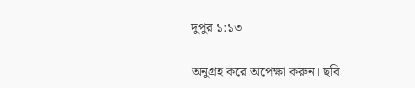দুপুর ১:১৩

অনুগ্রহ করে অপেক্ষা করুন। ছবি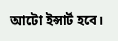আটো ইন্সার্ট হবে।